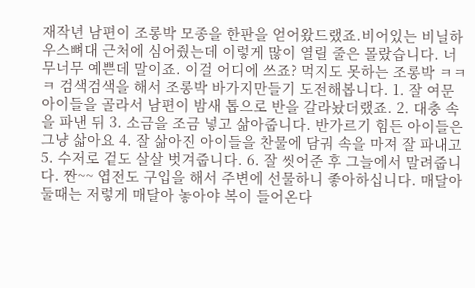재작년 남편이 조롱박 모종을 한판을 얻어왔드랬죠.비어있는 비닐하우스뼈대 근처에 심어줬는데 이렇게 많이 열릴 줄은 몰랐습니다. 너무너무 예쁜데 말이죠. 이걸 어디에 쓰죠? 먹지도 못하는 조롱박 ㅋㅋㅋ 검색검색을 해서 조롱박 바가지만들기 도전해봅니다. 1. 잘 여문 아이들을 골라서 남편이 밤새 톱으로 반을 갈라놨더랬죠. 2. 대충 속을 파낸 뒤 3. 소금을 조금 넣고 삶아줍니다. 반가르기 힘든 아이들은 그냥 삷아요 4. 잘 삶아진 아이들을 찬물에 담궈 속을 마져 잘 파내고5. 수저로 겉도 살살 벗겨줍니다. 6. 잘 씻어준 후 그늘에서 말려줍니다. 짠~~ 엽전도 구입을 해서 주변에 선물하니 좋아하십니다. 매달아 둘때는 저렇게 매달아 놓아야 복이 들어온다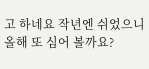고 하네요 작년엔 쉬었으니 올해 또 심어 볼까요?